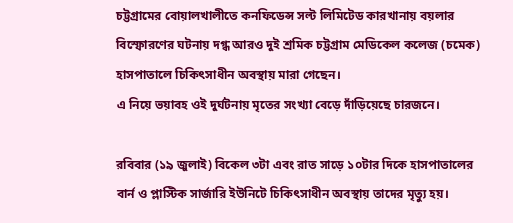চট্টগ্রামের বোয়ালখালীতে কনফিডেন্স সল্ট লিমিটেড কারখানায় বয়লার বিস্ফোরণের ঘটনায় দগ্ধ আরও দুই শ্রমিক চট্টগ্রাম মেডিকেল কলেজ (চমেক) হাসপাতালে চিকিৎসাধীন অবস্থায় মারা গেছেন।
এ নিয়ে ভয়াবহ ওই দুর্ঘটনায় মৃতের সংখ্যা বেড়ে দাঁড়িয়েছে চারজনে।

রবিবার (১৯ জুলাই) বিকেল ৩টা এবং রাত সাড়ে ১০টার দিকে হাসপাতালের বার্ন ও প্লাস্টিক সার্জারি ইউনিটে চিকিৎসাধীন অবস্থায় তাদের মৃত্যু হয়।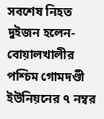সবশেষ নিহত দুইজন হলেন- বোয়ালখালীর পশ্চিম গোমদণ্ডী ইউনিয়নের ৭ নম্বর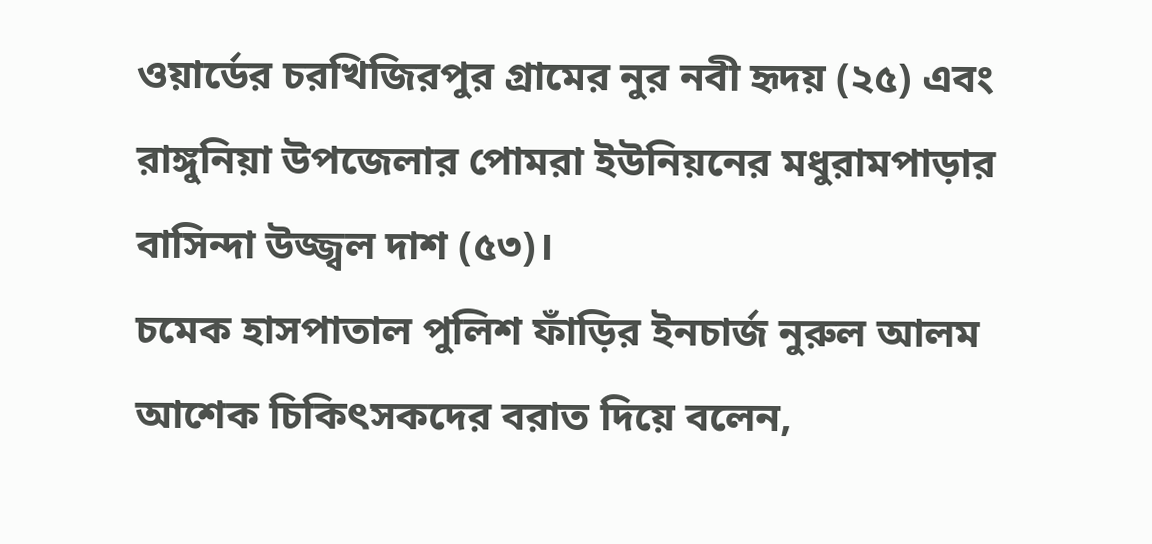ওয়ার্ডের চরখিজিরপুর গ্রামের নুর নবী হৃদয় (২৫) এবং রাঙ্গুনিয়া উপজেলার পোমরা ইউনিয়নের মধুরামপাড়ার বাসিন্দা উজ্জ্বল দাশ (৫৩)।
চমেক হাসপাতাল পুলিশ ফাঁড়ির ইনচার্জ নুরুল আলম আশেক চিকিৎসকদের বরাত দিয়ে বলেন,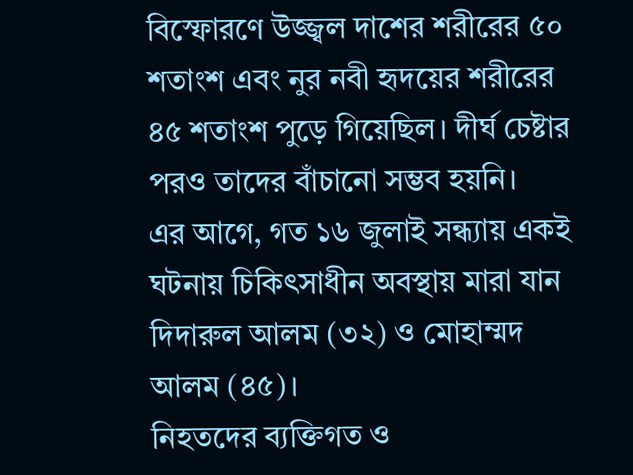বিস্ফোরণে উজ্জ্বল দাশের শরীরের ৫০ শতাংশ এবং নুর নবী হৃদয়ের শরীরের ৪৫ শতাংশ পুড়ে গিয়েছিল। দীর্ঘ চেষ্টার পরও তাদের বাঁচানো সম্ভব হয়নি।
এর আগে, গত ১৬ জুলাই সন্ধ্যায় একই ঘটনায় চিকিৎসাধীন অবস্থায় মারা যান দিদারুল আলম (৩২) ও মোহাম্মদ আলম (৪৫)।
নিহতদের ব্যক্তিগত ও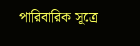পারিবারিক সূত্রে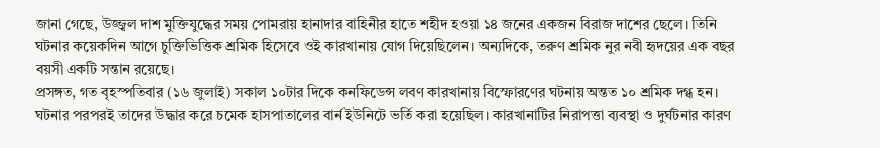জানা গেছে, উজ্জ্বল দাশ মুক্তিযুদ্ধের সময় পোমরায় হানাদার বাহিনীর হাতে শহীদ হওয়া ১৪ জনের একজন বিরাজ দাশের ছেলে। তিনি ঘটনার কয়েকদিন আগে চুক্তিভিত্তিক শ্রমিক হিসেবে ওই কারখানায় যোগ দিয়েছিলেন। অন্যদিকে, তরুণ শ্রমিক নুর নবী হৃদয়ের এক বছর বয়সী একটি সন্তান রয়েছে।
প্রসঙ্গত, গত বৃহস্পতিবার (১৬ জুলাই) সকাল ১০টার দিকে কনফিডেন্স লবণ কারখানায় বিস্ফোরণের ঘটনায় অন্তত ১০ শ্রমিক দগ্ধ হন। ঘটনার পরপরই তাদের উদ্ধার করে চমেক হাসপাতালের বার্ন ইউনিটে ভর্তি করা হয়েছিল। কারখানাটির নিরাপত্তা ব্যবস্থা ও দুর্ঘটনার কারণ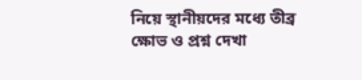নিয়ে স্থানীয়দের মধ্যে তীব্র ক্ষোভ ও প্রশ্ন দেখা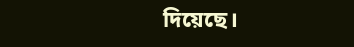দিয়েছে।